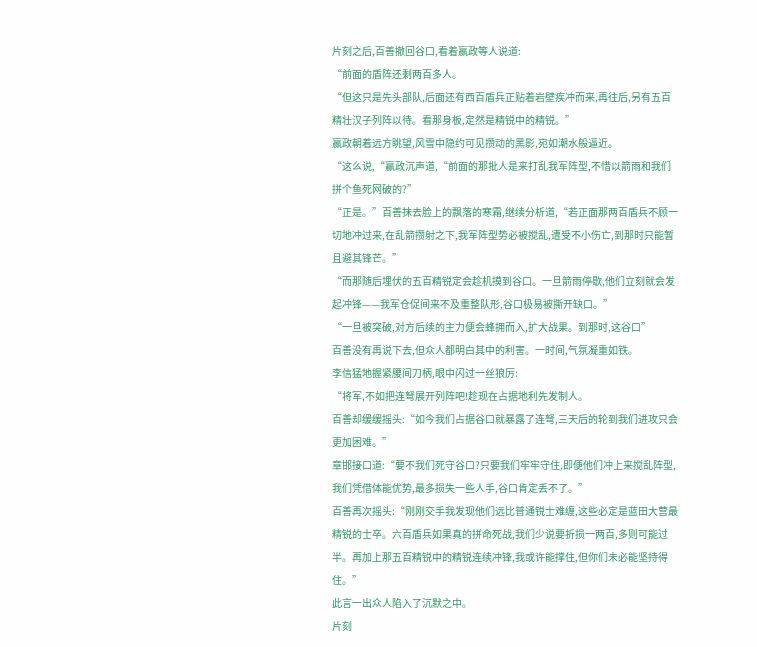片刻之后,百善撤回谷口,看着嬴政等人说道:
“前面的盾阵还剩两百多人。
“但这只是先头部队,后面还有西百盾兵正贴着岩壁疾冲而来,再往后,另有五百精壮汉子列阵以待。看那身板,定然是精锐中的精锐。”
嬴政朝着远方眺望,风雪中隐约可见攒动的黑影,宛如潮水般逼近。
“这么说,“赢政沉声道,“前面的那批人是来打乱我军阵型,不惜以箭雨和我们拼个鱼死网破的?”
“正是。”百善抹去脸上的飘落的寒霜,继续分析道,“若正面那两百盾兵不顾一切地冲过来,在乱箭攒射之下,我军阵型势必被搅乱,遭受不小伤亡,到那时只能暂且避其锋芒。”
“而那随后埋伏的五百精锐定会趁机摸到谷口。一旦箭雨停歇,他们立刻就会发起冲锋——我军仓促间来不及重整队形,谷口极易被撕开缺口。”
“一旦被突破,对方后续的主力便会蜂拥而入,扩大战果。到那时,这谷口”
百善没有再说下去,但众人都明白其中的利害。一时间,气氛凝重如铁。
李信猛地握紧腰间刀柄,眼中闪过一丝狼厉:
“将军,不如把连弩展开列阵吧!趁现在占据地利先发制人。
百善却缓缓摇头:“如今我们占据谷口就暴露了连弩,三天后的轮到我们进攻只会更加困难。”
章邯接口道:“要不我们死守谷口?只要我们牢牢守住,即便他们冲上来搅乱阵型,我们凭借体能优势,最多损失一些人手,谷口肯定丢不了。”
百善再次摇头:“刚刚交手我发现他们远比普通锐士难缠,这些必定是蓝田大营最精锐的士卒。六百盾兵如果真的拼命死战,我们少说要折损一两百,多则可能过半。再加上那五百精锐中的精锐连续冲锋,我或许能撑住,但你们未必能坚持得住。”
此言一出众人陷入了沉默之中。
片刻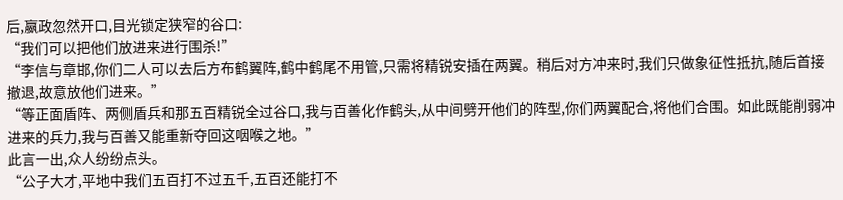后,嬴政忽然开口,目光锁定狭窄的谷口:
“我们可以把他们放进来进行围杀!”
“李信与章邯,你们二人可以去后方布鹤翼阵,鹤中鹤尾不用管,只需将精锐安插在两翼。稍后对方冲来时,我们只做象征性抵抗,随后首接撤退,故意放他们进来。”
“等正面盾阵、两侧盾兵和那五百精锐全过谷口,我与百善化作鹤头,从中间劈开他们的阵型,你们两翼配合,将他们合围。如此既能削弱冲进来的兵力,我与百善又能重新夺回这咽喉之地。”
此言一出,众人纷纷点头。
“公子大才,平地中我们五百打不过五千,五百还能打不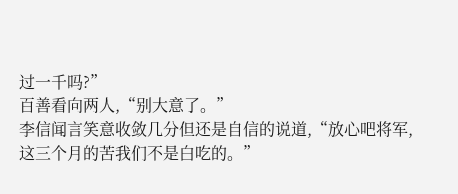过一千吗?”
百善看向两人,“别大意了。”
李信闻言笑意收敛几分但还是自信的说道,“放心吧将军,这三个月的苦我们不是白吃的。”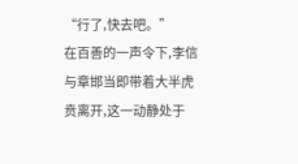“行了,快去吧。”
在百善的一声令下,李信与章邯当即带着大半虎贲离开,这一动静处于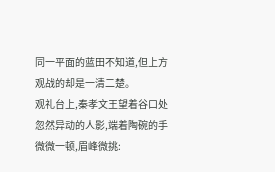同一平面的蓝田不知道,但上方观战的却是一清二楚。
观礼台上,秦孝文王望着谷口处忽然异动的人影,端着陶碗的手微微一顿,眉峰微挑: